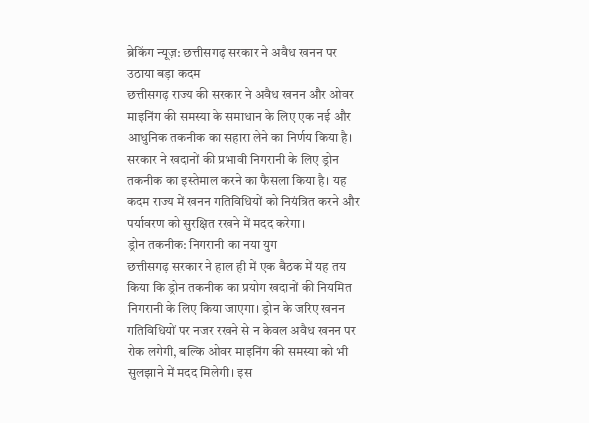ब्रेकिंग न्यूज़: छत्तीसगढ़ सरकार ने अवैध खनन पर उठाया बड़ा कदम
छत्तीसगढ़ राज्य की सरकार ने अवैध खनन और ओवर माइनिंग की समस्या के समाधान के लिए एक नई और आधुनिक तकनीक का सहारा लेने का निर्णय किया है। सरकार ने खदानों की प्रभावी निगरानी के लिए ड्रोन तकनीक का इस्तेमाल करने का फैसला किया है। यह कदम राज्य में खनन गतिविधियों को नियंत्रित करने और पर्यावरण को सुरक्षित रखने में मदद करेगा।
ड्रोन तकनीक: निगरानी का नया युग
छत्तीसगढ़ सरकार ने हाल ही में एक बैठक में यह तय किया कि ड्रोन तकनीक का प्रयोग खदानों की नियमित निगरानी के लिए किया जाएगा। ड्रोन के जरिए खनन गतिविधियों पर नजर रखने से न केवल अवैध खनन पर रोक लगेगी, बल्कि ओवर माइनिंग की समस्या को भी सुलझाने में मदद मिलेगी। इस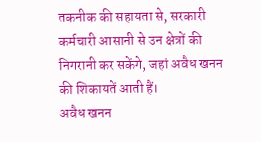तकनीक की सहायता से, सरकारी कर्मचारी आसानी से उन क्षेत्रों की निगरानी कर सकेंगे, जहां अवैध खनन की शिकायतें आती हैं।
अवैध खनन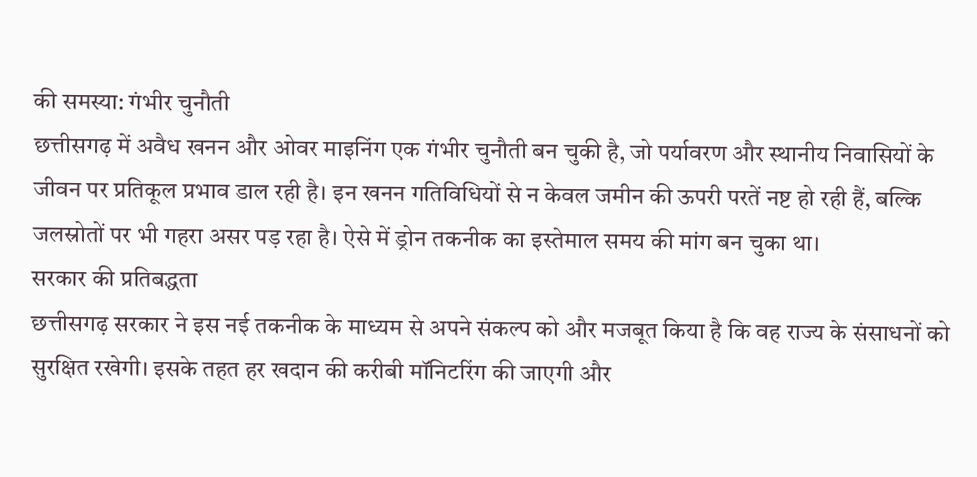की समस्या: गंभीर चुनौती
छत्तीसगढ़ में अवैध खनन और ओवर माइनिंग एक गंभीर चुनौती बन चुकी है, जो पर्यावरण और स्थानीय निवासियों के जीवन पर प्रतिकूल प्रभाव डाल रही है। इन खनन गतिविधियों से न केवल जमीन की ऊपरी परतें नष्ट हो रही हैं, बल्कि जलस्रोतों पर भी गहरा असर पड़ रहा है। ऐसे में ड्रोन तकनीक का इस्तेमाल समय की मांग बन चुका था।
सरकार की प्रतिबद्धता
छत्तीसगढ़ सरकार ने इस नई तकनीक के माध्यम से अपने संकल्प को और मजबूत किया है कि वह राज्य के संसाधनों को सुरक्षित रखेगी। इसके तहत हर खदान की करीबी मॉनिटरिंग की जाएगी और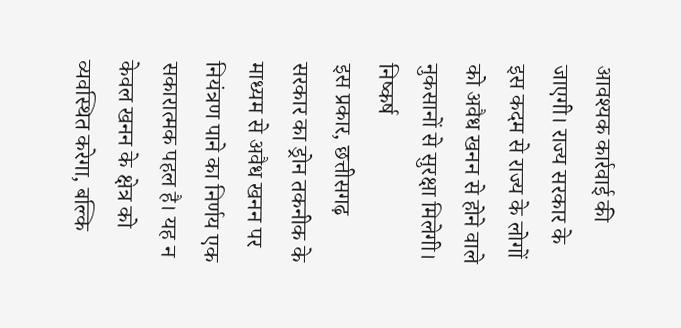आवश्यक कार्रवाई की जाएगी। राज्य सरकार के इस कदम से राज्य के लोगों को अवैध खनन से होने वाले नुकसानों से सुरक्षा मिलेगी।
निष्कर्ष
इस प्रकार, छत्तीसगढ़ सरकार का ड्रोन तकनीक के माध्यम से अवैध खनन पर नियंत्रण पाने का निर्णय एक सकारात्मक पहल है। यह न केवल खनन के क्षेत्र को व्यवस्थित करेगा, बल्कि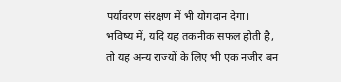पर्यावरण संरक्षण में भी योगदान देगा। भविष्य में, यदि यह तकनीक सफल होती है, तो यह अन्य राज्यों के लिए भी एक नजीर बन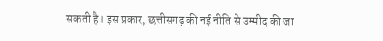सकती है। इस प्रकार, छत्तीसगढ़ की नई नीति से उम्मीद की जा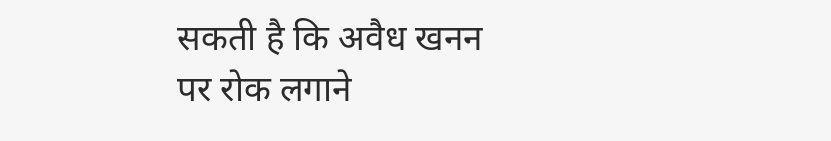सकती है कि अवैध खनन पर रोक लगाने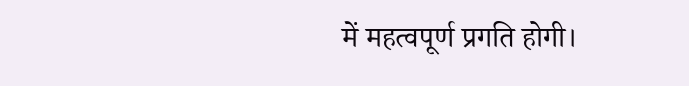में महत्वपूर्ण प्रगति होगी।